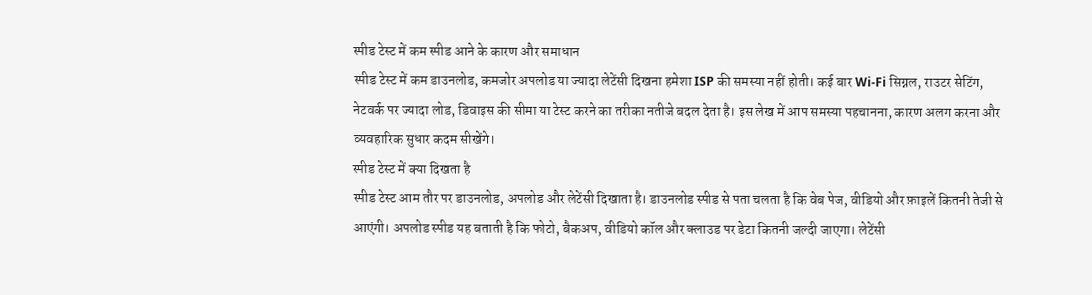स्पीड टेस्ट में कम स्पीड आने के कारण और समाधान
स्पीड टेस्ट में कम डाउनलोड, कमजोर अपलोड या ज्यादा लेटेंसी दिखना हमेशा ISP की समस्या नहीं होती। कई बार Wi-Fi सिग्नल, राउटर सेटिंग, नेटवर्क पर ज्यादा लोड, डिवाइस की सीमा या टेस्ट करने का तरीका नतीजे बदल देता है। इस लेख में आप समस्या पहचानना, कारण अलग करना और व्यवहारिक सुधार कदम सीखेंगे।
स्पीड टेस्ट में क्या दिखता है
स्पीड टेस्ट आम तौर पर डाउनलोड, अपलोड और लेटेंसी दिखाता है। डाउनलोड स्पीड से पता चलता है कि वेब पेज, वीडियो और फ़ाइलें कितनी तेजी से आएंगी। अपलोड स्पीड यह बताती है कि फोटो, बैकअप, वीडियो कॉल और क्लाउड पर डेटा कितनी जल्दी जाएगा। लेटेंसी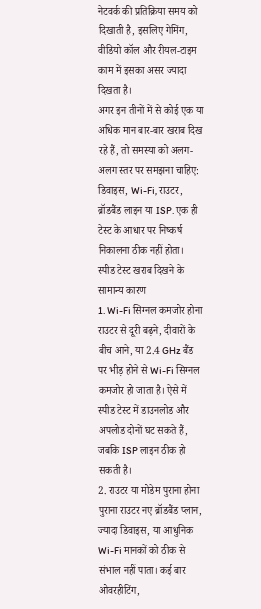नेटवर्क की प्रतिक्रिया समय को दिखाती है, इसलिए गेमिंग, वीडियो कॉल और रीयल-टाइम काम में इसका असर ज्यादा दिखता है।
अगर इन तीनों में से कोई एक या अधिक मान बार-बार खराब दिख रहे हैं, तो समस्या को अलग-अलग स्तर पर समझना चाहिए: डिवाइस, Wi-Fi, राउटर, ब्रॉडबैंड लाइन या ISP. एक ही टेस्ट के आधार पर निष्कर्ष निकालना ठीक नहीं होता।
स्पीड टेस्ट खराब दिखने के सामान्य कारण
1. Wi-Fi सिग्नल कमजोर होना
राउटर से दूरी बढ़ने, दीवारों के बीच आने, या 2.4 GHz बैंड पर भीड़ होने से Wi-Fi सिग्नल कमजोर हो जाता है। ऐसे में स्पीड टेस्ट में डाउनलोड और अपलोड दोनों घट सकते हैं, जबकि ISP लाइन ठीक हो सकती है।
2. राउटर या मोडेम पुराना होना
पुराना राउटर नए ब्रॉडबैंड प्लान, ज्यादा डिवाइस, या आधुनिक Wi-Fi मानकों को ठीक से संभाल नहीं पाता। कई बार ओवरहीटिंग,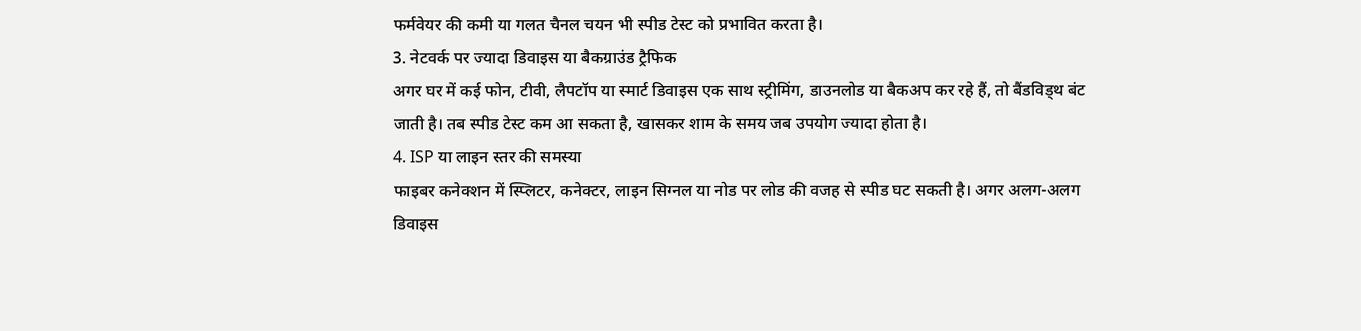फर्मवेयर की कमी या गलत चैनल चयन भी स्पीड टेस्ट को प्रभावित करता है।
3. नेटवर्क पर ज्यादा डिवाइस या बैकग्राउंड ट्रैफिक
अगर घर में कई फोन, टीवी, लैपटॉप या स्मार्ट डिवाइस एक साथ स्ट्रीमिंग, डाउनलोड या बैकअप कर रहे हैं, तो बैंडविड्थ बंट जाती है। तब स्पीड टेस्ट कम आ सकता है, खासकर शाम के समय जब उपयोग ज्यादा होता है।
4. ISP या लाइन स्तर की समस्या
फाइबर कनेक्शन में स्प्लिटर, कनेक्टर, लाइन सिग्नल या नोड पर लोड की वजह से स्पीड घट सकती है। अगर अलग-अलग डिवाइस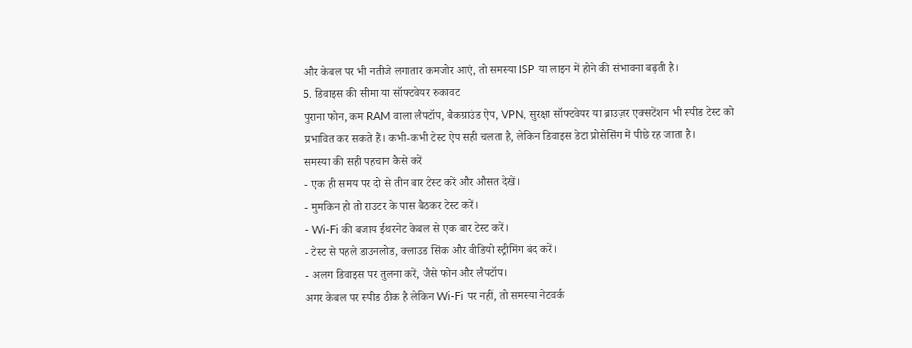और केबल पर भी नतीजे लगातार कमजोर आएं, तो समस्या ISP या लाइन में होने की संभावना बढ़ती है।
5. डिवाइस की सीमा या सॉफ्टवेयर रुकावट
पुराना फोन, कम RAM वाला लैपटॉप, बैकग्राउंड ऐप, VPN, सुरक्षा सॉफ्टवेयर या ब्राउज़र एक्सटेंशन भी स्पीड टेस्ट को प्रभावित कर सकते हैं। कभी-कभी टेस्ट ऐप सही चलता है, लेकिन डिवाइस डेटा प्रोसेसिंग में पीछे रह जाता है।
समस्या की सही पहचान कैसे करें
- एक ही समय पर दो से तीन बार टेस्ट करें और औसत देखें।
- मुमकिन हो तो राउटर के पास बैठकर टेस्ट करें।
- Wi-Fi की बजाय ईथरनेट केबल से एक बार टेस्ट करें।
- टेस्ट से पहले डाउनलोड, क्लाउड सिंक और वीडियो स्ट्रीमिंग बंद करें।
- अलग डिवाइस पर तुलना करें, जैसे फोन और लैपटॉप।
अगर केबल पर स्पीड ठीक है लेकिन Wi-Fi पर नहीं, तो समस्या नेटवर्क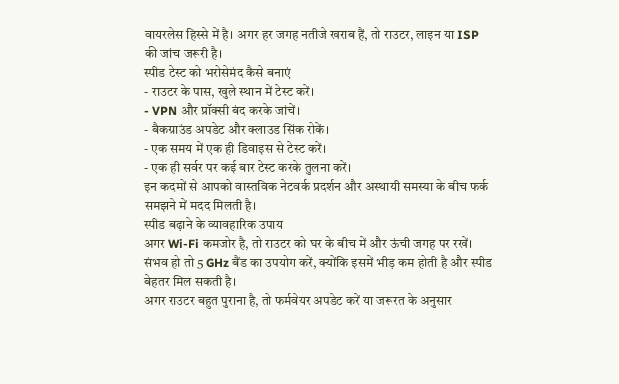वायरलेस हिस्से में है। अगर हर जगह नतीजे खराब हैं, तो राउटर, लाइन या ISP की जांच जरूरी है।
स्पीड टेस्ट को भरोसेमंद कैसे बनाएं
- राउटर के पास, खुले स्थान में टेस्ट करें।
- VPN और प्रॉक्सी बंद करके जांचें।
- बैकग्राउंड अपडेट और क्लाउड सिंक रोकें।
- एक समय में एक ही डिवाइस से टेस्ट करें।
- एक ही सर्वर पर कई बार टेस्ट करके तुलना करें।
इन कदमों से आपको वास्तविक नेटवर्क प्रदर्शन और अस्थायी समस्या के बीच फर्क समझने में मदद मिलती है।
स्पीड बढ़ाने के व्यावहारिक उपाय
अगर Wi-Fi कमजोर है, तो राउटर को घर के बीच में और ऊंची जगह पर रखें। संभव हो तो 5 GHz बैंड का उपयोग करें, क्योंकि इसमें भीड़ कम होती है और स्पीड बेहतर मिल सकती है।
अगर राउटर बहुत पुराना है, तो फर्मवेयर अपडेट करें या जरूरत के अनुसार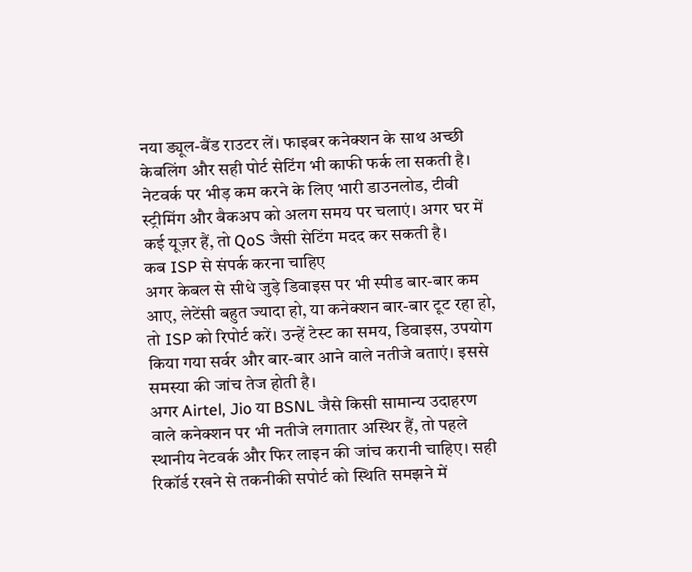नया ड्यूल-बैंड राउटर लें। फाइबर कनेक्शन के साथ अच्छी केबलिंग और सही पोर्ट सेटिंग भी काफी फर्क ला सकती है।
नेटवर्क पर भीड़ कम करने के लिए भारी डाउनलोड, टीवी स्ट्रीमिंग और बैकअप को अलग समय पर चलाएं। अगर घर में कई यूज़र हैं, तो QoS जैसी सेटिंग मदद कर सकती है।
कब ISP से संपर्क करना चाहिए
अगर केबल से सीधे जुड़े डिवाइस पर भी स्पीड बार-बार कम आए, लेटेंसी बहुत ज्यादा हो, या कनेक्शन बार-बार टूट रहा हो, तो ISP को रिपोर्ट करें। उन्हें टेस्ट का समय, डिवाइस, उपयोग किया गया सर्वर और बार-बार आने वाले नतीजे बताएं। इससे समस्या की जांच तेज होती है।
अगर Airtel, Jio या BSNL जैसे किसी सामान्य उदाहरण वाले कनेक्शन पर भी नतीजे लगातार अस्थिर हैं, तो पहले स्थानीय नेटवर्क और फिर लाइन की जांच करानी चाहिए। सही रिकॉर्ड रखने से तकनीकी सपोर्ट को स्थिति समझने में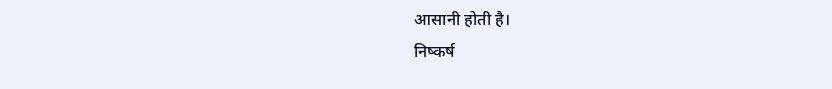आसानी होती है।
निष्कर्ष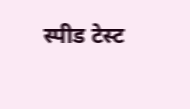स्पीड टेस्ट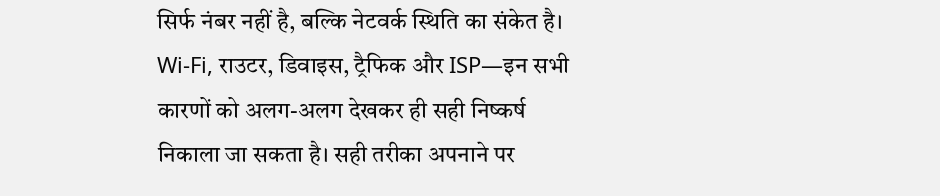सिर्फ नंबर नहीं है, बल्कि नेटवर्क स्थिति का संकेत है। Wi-Fi, राउटर, डिवाइस, ट्रैफिक और ISP—इन सभी कारणों को अलग-अलग देखकर ही सही निष्कर्ष निकाला जा सकता है। सही तरीका अपनाने पर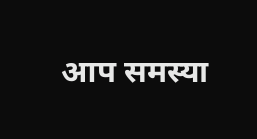आप समस्या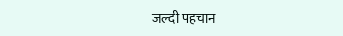जल्दी पहचान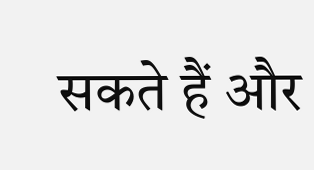सकते हैं और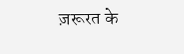ज़रूरत के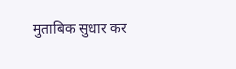मुताबिक सुधार कर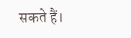सकते हैं।